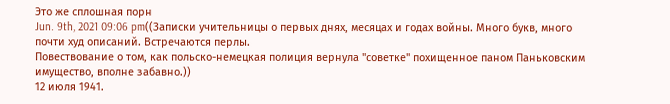Это же сплошная порн
Jun. 9th, 2021 09:06 pm((Записки учительницы о первых днях, месяцах и годах войны. Много букв, много почти худ описаний. Встречаются перлы.
Повествование о том, как польско-немецкая полиция вернула "советке" похищенное паном Паньковским имущество, вполне забавно.))
12 июля 1941.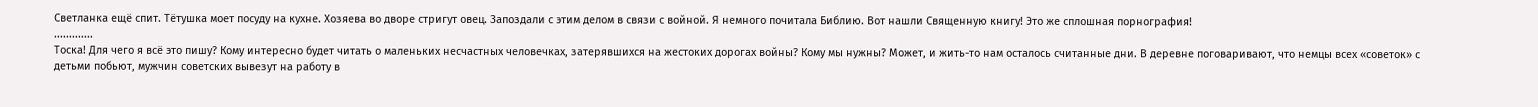Светланка ещё спит. Тётушка моет посуду на кухне. Хозяева во дворе стригут овец. Запоздали с этим делом в связи с войной. Я немного почитала Библию. Вот нашли Священную книгу! Это же сплошная порнография!
.............
Тоска! Для чего я всё это пишу? Кому интересно будет читать о маленьких несчастных человечках, затерявшихся на жестоких дорогах войны? Кому мы нужны? Может, и жить-то нам осталось считанные дни. В деревне поговаривают, что немцы всех «советок» с детьми побьют, мужчин советских вывезут на работу в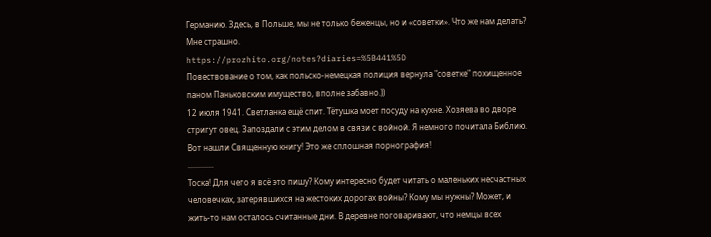Германию. Здесь, в Польше, мы не только беженцы, но и «советки». Что же нам делать? Мне страшно.
https://prozhito.org/notes?diaries=%5B441%5D
Повествование о том, как польско-немецкая полиция вернула "советке" похищенное паном Паньковским имущество, вполне забавно.))
12 июля 1941. Светланка ещё спит. Тётушка моет посуду на кухне. Хозяева во дворе стригут овец. Запоздали с этим делом в связи с войной. Я немного почитала Библию. Вот нашли Священную книгу! Это же сплошная порнография!
.............
Тоска! Для чего я всё это пишу? Кому интересно будет читать о маленьких несчастных человечках, затерявшихся на жестоких дорогах войны? Кому мы нужны? Может, и жить-то нам осталось считанные дни. В деревне поговаривают, что немцы всех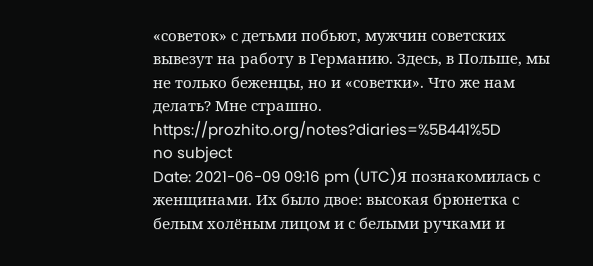«советок» с детьми побьют, мужчин советских вывезут на работу в Германию. Здесь, в Польше, мы не только беженцы, но и «советки». Что же нам делать? Мне страшно.
https://prozhito.org/notes?diaries=%5B441%5D
no subject
Date: 2021-06-09 09:16 pm (UTC)Я познакомилась с женщинами. Их было двое: высокая брюнетка с белым холёным лицом и с белыми ручками и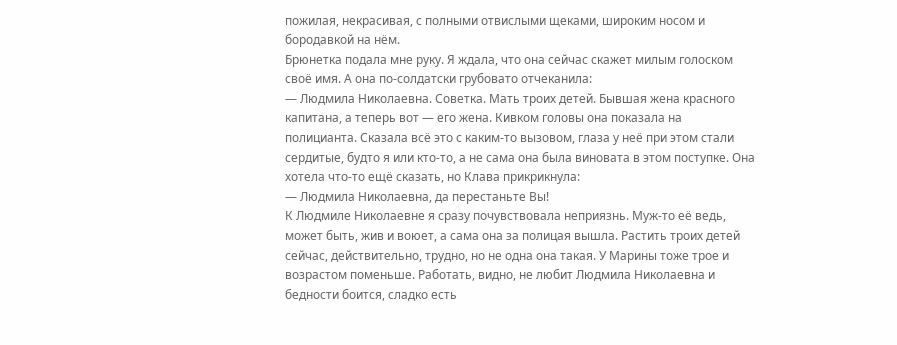пожилая, некрасивая, с полными отвислыми щеками, широким носом и бородавкой на нём.
Брюнетка подала мне руку. Я ждала, что она сейчас скажет милым голоском своё имя. А она по-солдатски грубовато отчеканила:
— Людмила Николаевна. Советка. Мать троих детей. Бывшая жена красного капитана, а теперь вот — его жена. Кивком головы она показала на полицианта. Сказала всё это с каким-то вызовом, глаза у неё при этом стали сердитые, будто я или кто-то, а не сама она была виновата в этом поступке. Она хотела что-то ещё сказать, но Клава прикрикнула:
— Людмила Николаевна, да перестаньте Вы!
К Людмиле Николаевне я сразу почувствовала неприязнь. Муж-то её ведь, может быть, жив и воюет, а сама она за полицая вышла. Растить троих детей сейчас, действительно, трудно, но не одна она такая. У Марины тоже трое и возрастом поменьше. Работать, видно, не любит Людмила Николаевна и бедности боится, сладко есть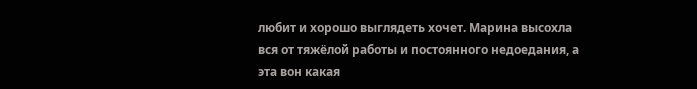любит и хорошо выглядеть хочет. Марина высохла вся от тяжёлой работы и постоянного недоедания, а эта вон какая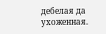дебелая да ухоженная.